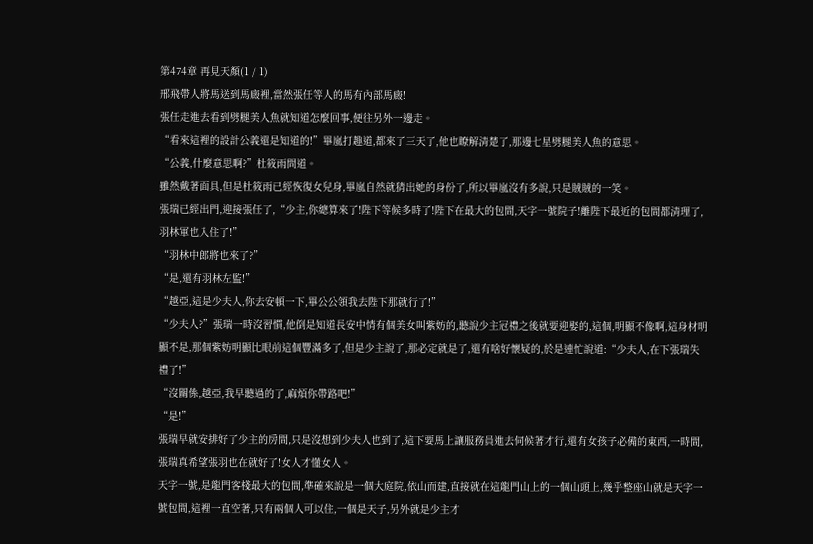第474章 再見天顏(1 / 1)
邢飛帶人將馬送到馬廄裡,當然張任等人的馬有內部馬廄!
張任走進去看到劈腿美人魚就知道怎麼回事,便往另外一邊走。
“看來這裡的設計公義還是知道的!”畢嵐打趣道,都來了三天了,他也瞭解清楚了,那邊七星劈腿美人魚的意思。
“公義,什麼意思啊?”杜筱雨問道。
雖然戴著面具,但是杜筱雨已經恢復女兒身,畢嵐自然就猜出她的身份了,所以畢嵐沒有多說,只是賊賊的一笑。
張瑞已經出門,迎接張任了,“少主,你總算來了!陛下等候多時了!陛下在最大的包間,天字一號院子!離陛下最近的包間都清理了,羽林軍也入住了!”
“羽林中郎將也來了?”
“是,還有羽林左監!”
“越亞,這是少夫人,你去安頓一下,畢公公領我去陛下那就行了!”
“少夫人?”張瑞一時沒習慣,他倒是知道長安中情有個美女叫紫妨的,聽說少主冠禮之後就要迎娶的,這個,明顯不像啊,這身材明顯不是,那個紫妨明顯比眼前這個豐滿多了,但是少主說了,那必定就是了,還有啥好懷疑的,於是連忙說道:“少夫人,在下張瑞失禮了!”
“沒關係,越亞,我早聽過的了,麻煩你帶路吧!”
“是!”
張瑞早就安排好了少主的房間,只是沒想到少夫人也到了,這下要馬上讓服務員進去伺候著才行,還有女孩子必備的東西,一時間,張瑞真希望張羽也在就好了!女人才懂女人。
天字一號,是龍門客棧最大的包間,準確來說是一個大庭院,依山而建,直接就在這龍門山上的一個山頭上,幾乎整座山就是天字一號包間,這裡一直空著,只有兩個人可以住,一個是天子,另外就是少主才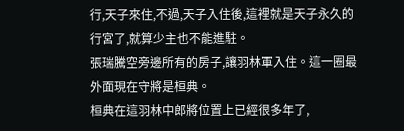行,天子來住,不過,天子入住後,這裡就是天子永久的行宮了,就算少主也不能進駐。
張瑞騰空旁邊所有的房子,讓羽林軍入住。這一圈最外面現在守將是桓典。
桓典在這羽林中郎將位置上已經很多年了,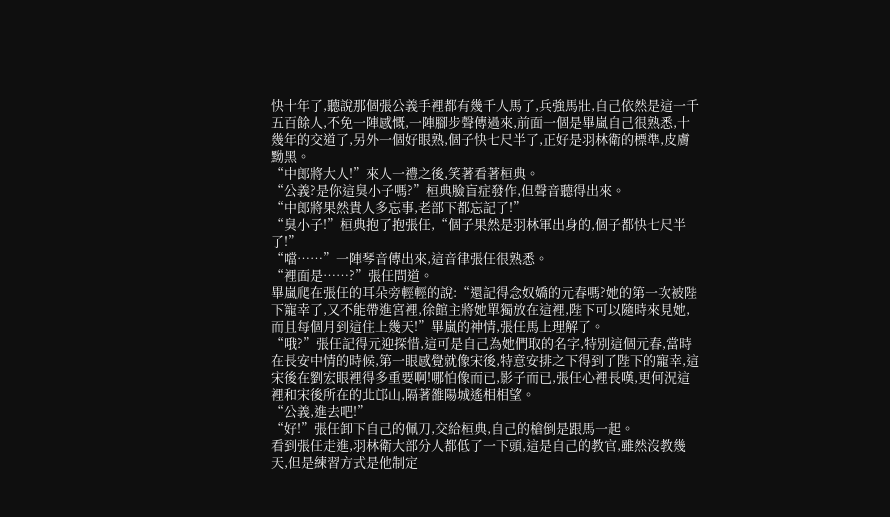快十年了,聽說那個張公義手裡都有幾千人馬了,兵強馬壯,自己依然是這一千五百餘人,不免一陣感慨,一陣腳步聲傳過來,前面一個是畢嵐自己很熟悉,十幾年的交道了,另外一個好眼熟,個子快七尺半了,正好是羽林衛的標準,皮膚黝黑。
“中郎將大人!”來人一禮之後,笑著看著桓典。
“公義?是你這臭小子嗎?”桓典臉盲症發作,但聲音聽得出來。
“中郎將果然貴人多忘事,老部下都忘記了!”
“臭小子!”桓典抱了抱張任,“個子果然是羽林軍出身的,個子都快七尺半了!”
“噹……”一陣琴音傳出來,這音律張任很熟悉。
“裡面是……?”張任問道。
畢嵐爬在張任的耳朵旁輕輕的說:“還記得念奴嬌的元春嗎?她的第一次被陛下寵幸了,又不能帶進宮裡,徐館主將她單獨放在這裡,陛下可以隨時來見她,而且每個月到這住上幾天!”畢嵐的神情,張任馬上理解了。
“哦?”張任記得元迎探惜,這可是自己為她們取的名字,特別這個元春,當時在長安中情的時候,第一眼感覺就像宋後,特意安排之下得到了陛下的寵幸,這宋後在劉宏眼裡得多重要啊!哪怕像而已,影子而已,張任心裡長嘆,更何況這裡和宋後所在的北邙山,隔著雒陽城遙相相望。
“公義,進去吧!”
“好!”張任卸下自己的佩刀,交給桓典,自己的槍倒是跟馬一起。
看到張任走進,羽林衛大部分人都低了一下頭,這是自己的教官,雖然沒教幾天,但是練習方式是他制定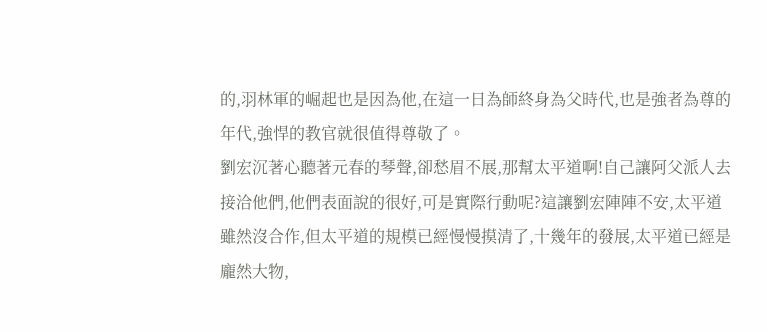的,羽林軍的崛起也是因為他,在這一日為師終身為父時代,也是強者為尊的年代,強悍的教官就很值得尊敬了。
劉宏沉著心聽著元春的琴聲,卻愁眉不展,那幫太平道啊!自己讓阿父派人去接洽他們,他們表面說的很好,可是實際行動呢?這讓劉宏陣陣不安,太平道雖然沒合作,但太平道的規模已經慢慢摸清了,十幾年的發展,太平道已經是龐然大物,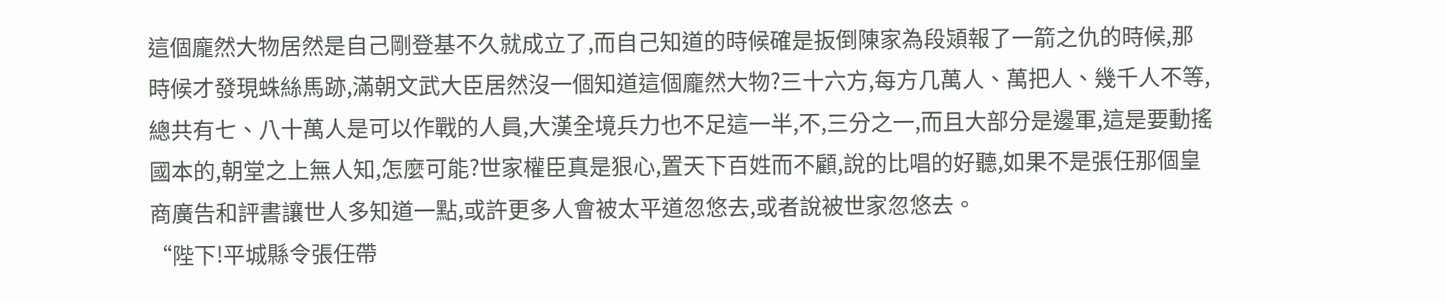這個龐然大物居然是自己剛登基不久就成立了,而自己知道的時候確是扳倒陳家為段熲報了一箭之仇的時候,那時候才發現蛛絲馬跡,滿朝文武大臣居然沒一個知道這個龐然大物?三十六方,每方几萬人、萬把人、幾千人不等,總共有七、八十萬人是可以作戰的人員,大漢全境兵力也不足這一半,不,三分之一,而且大部分是邊軍,這是要動搖國本的,朝堂之上無人知,怎麼可能?世家權臣真是狠心,置天下百姓而不顧,說的比唱的好聽,如果不是張任那個皇商廣告和評書讓世人多知道一點,或許更多人會被太平道忽悠去,或者說被世家忽悠去。
“陛下!平城縣令張任帶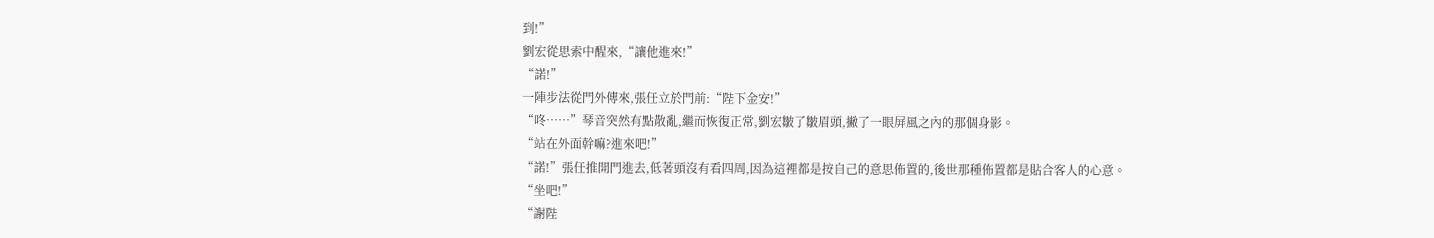到!”
劉宏從思索中醒來,“讓他進來!”
“諾!”
一陣步法從門外傳來,張任立於門前:“陛下金安!”
“咚……”琴音突然有點散亂,繼而恢復正常,劉宏皺了皺眉頭,撇了一眼屏風之內的那個身影。
“站在外面幹嘛?進來吧!”
“諾!”張任推開門進去,低著頭沒有看四周,因為這裡都是按自己的意思佈置的,後世那種佈置都是貼合客人的心意。
“坐吧!”
“謝陛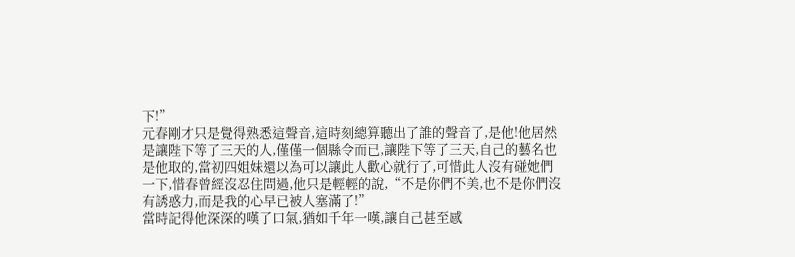下!”
元春剛才只是覺得熟悉這聲音,這時刻總算聽出了誰的聲音了,是他!他居然是讓陛下等了三天的人,僅僅一個縣令而已,讓陛下等了三天,自己的藝名也是他取的,當初四姐妹還以為可以讓此人歡心就行了,可惜此人沒有碰她們一下,惜春曾經沒忍住問過,他只是輕輕的說,“不是你們不美,也不是你們沒有誘惑力,而是我的心早已被人塞滿了!”
當時記得他深深的嘆了口氣,猶如千年一嘆,讓自己甚至感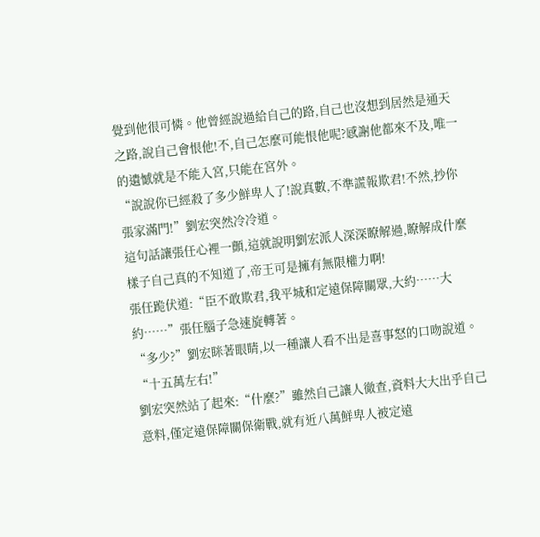覺到他很可憐。他曾經說過給自己的路,自己也沒想到居然是通天之路,說自己會恨他!不,自己怎麼可能恨他呢?感謝他都來不及,唯一的遺憾就是不能入宮,只能在宮外。
“說說你已經殺了多少鮮卑人了!說真數,不準謊報欺君!不然,抄你張家滿門!”劉宏突然冷冷道。
這句話讓張任心裡一顫,這就說明劉宏派人深深瞭解過,瞭解成什麼樣子自己真的不知道了,帝王可是擁有無限權力啊!
張任跪伏道:“臣不敢欺君,我平城和定遠保障關眾,大約……大約……”張任腦子急速旋轉著。
“多少?”劉宏眯著眼睛,以一種讓人看不出是喜事怒的口吻說道。
“十五萬左右!”
劉宏突然站了起來:“什麼?”雖然自己讓人徹查,資料大大出乎自己意料,僅定遠保障關保衛戰,就有近八萬鮮卑人被定遠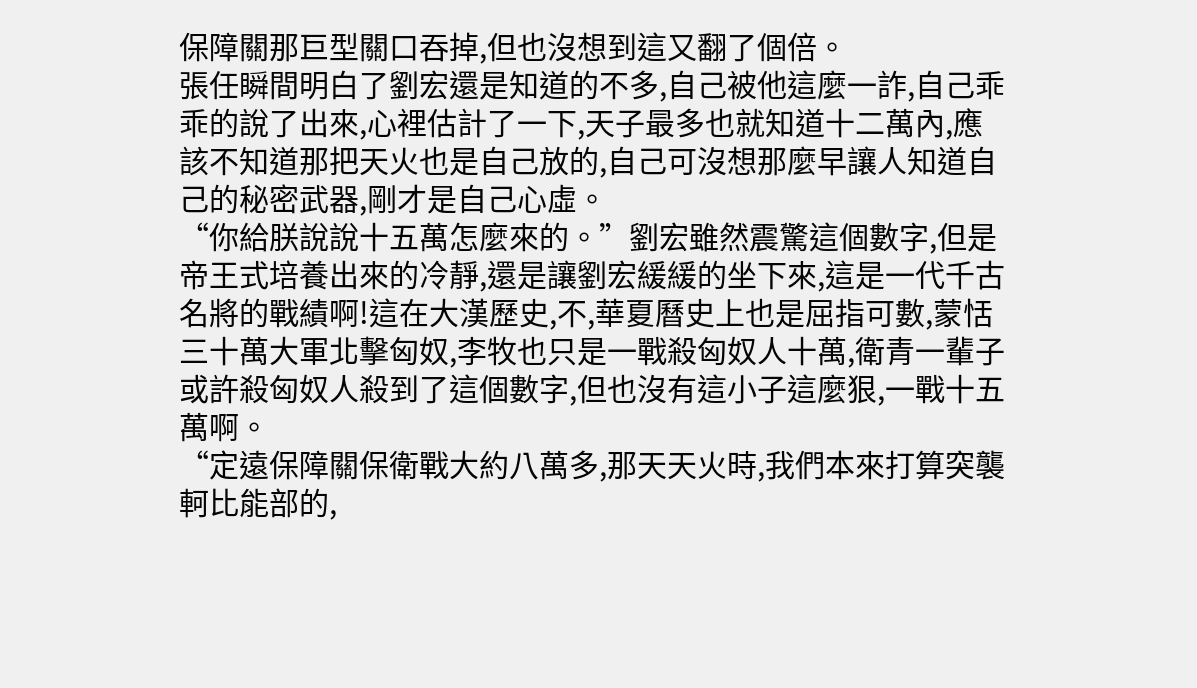保障關那巨型關口吞掉,但也沒想到這又翻了個倍。
張任瞬間明白了劉宏還是知道的不多,自己被他這麼一詐,自己乖乖的說了出來,心裡估計了一下,天子最多也就知道十二萬內,應該不知道那把天火也是自己放的,自己可沒想那麼早讓人知道自己的秘密武器,剛才是自己心虛。
“你給朕說說十五萬怎麼來的。”劉宏雖然震驚這個數字,但是帝王式培養出來的冷靜,還是讓劉宏緩緩的坐下來,這是一代千古名將的戰績啊!這在大漢歷史,不,華夏曆史上也是屈指可數,蒙恬三十萬大軍北擊匈奴,李牧也只是一戰殺匈奴人十萬,衛青一輩子或許殺匈奴人殺到了這個數字,但也沒有這小子這麼狠,一戰十五萬啊。
“定遠保障關保衛戰大約八萬多,那天天火時,我們本來打算突襲軻比能部的,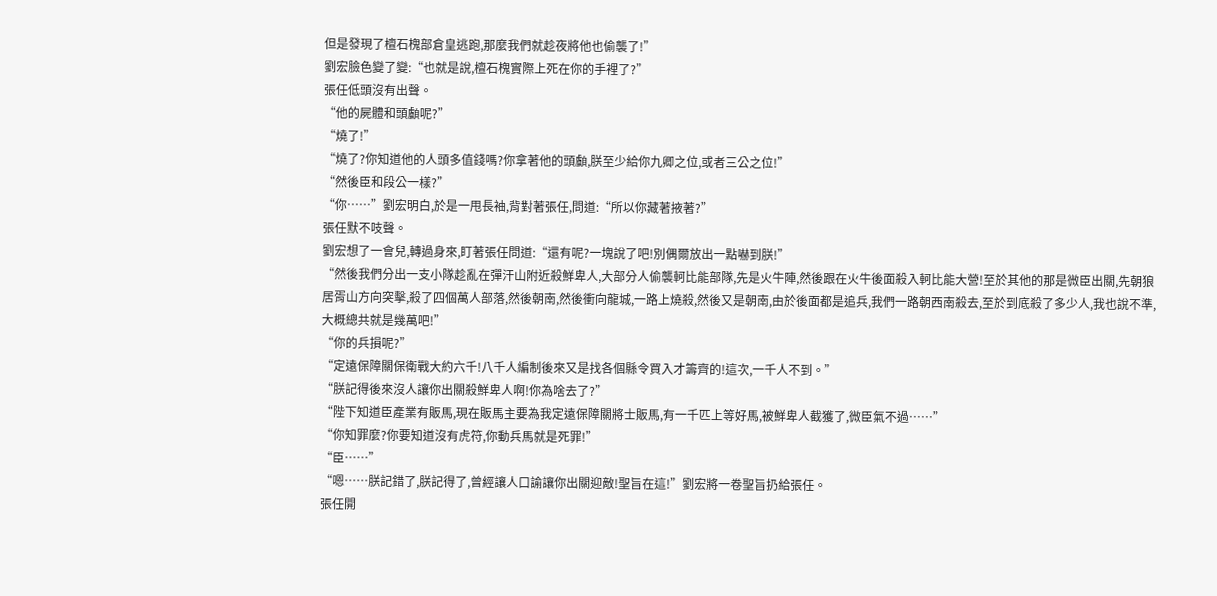但是發現了檀石槐部倉皇逃跑,那麼我們就趁夜將他也偷襲了!”
劉宏臉色變了變:“也就是說,檀石槐實際上死在你的手裡了?”
張任低頭沒有出聲。
“他的屍體和頭顱呢?”
“燒了!”
“燒了?你知道他的人頭多值錢嗎?你拿著他的頭顱,朕至少給你九卿之位,或者三公之位!”
“然後臣和段公一樣?”
“你……”劉宏明白,於是一甩長袖,背對著張任,問道:“所以你藏著掖著?”
張任默不吱聲。
劉宏想了一會兒,轉過身來,盯著張任問道:“還有呢?一塊說了吧!別偶爾放出一點嚇到朕!”
“然後我們分出一支小隊趁亂在彈汗山附近殺鮮卑人,大部分人偷襲軻比能部隊,先是火牛陣,然後跟在火牛後面殺入軻比能大營!至於其他的那是微臣出關,先朝狼居胥山方向突擊,殺了四個萬人部落,然後朝南,然後衝向龍城,一路上燒殺,然後又是朝南,由於後面都是追兵,我們一路朝西南殺去,至於到底殺了多少人,我也說不準,大概總共就是幾萬吧!”
“你的兵損呢?”
“定遠保障關保衛戰大約六千!八千人編制後來又是找各個縣令買入才籌齊的!這次,一千人不到。”
“朕記得後來沒人讓你出關殺鮮卑人啊!你為啥去了?”
“陛下知道臣產業有販馬,現在販馬主要為我定遠保障關將士販馬,有一千匹上等好馬,被鮮卑人截獲了,微臣氣不過……”
“你知罪麼?你要知道沒有虎符,你動兵馬就是死罪!”
“臣……”
“嗯……朕記錯了,朕記得了,曾經讓人口諭讓你出關迎敵!聖旨在這!”劉宏將一卷聖旨扔給張任。
張任開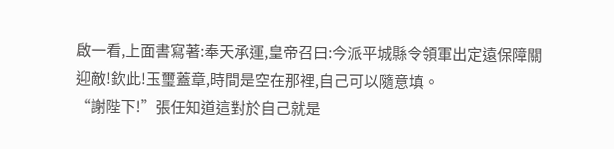啟一看,上面書寫著:奉天承運,皇帝召曰:今派平城縣令領軍出定遠保障關迎敵!欽此!玉璽蓋章,時間是空在那裡,自己可以隨意填。
“謝陛下!”張任知道這對於自己就是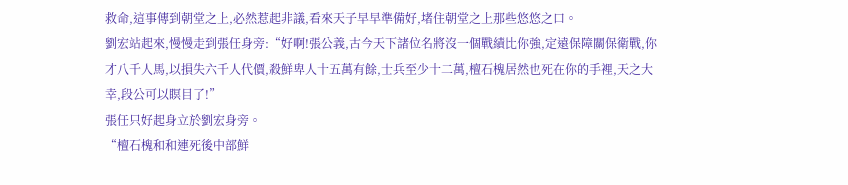救命,這事傳到朝堂之上,必然惹起非議,看來天子早早準備好,堵住朝堂之上那些悠悠之口。
劉宏站起來,慢慢走到張任身旁:“好啊!張公義,古今天下諸位名將沒一個戰績比你強,定遠保障關保衛戰,你才八千人馬,以損失六千人代價,殺鮮卑人十五萬有餘,士兵至少十二萬,檀石槐居然也死在你的手裡,天之大幸,段公可以瞑目了!”
張任只好起身立於劉宏身旁。
“檀石槐和和連死後中部鮮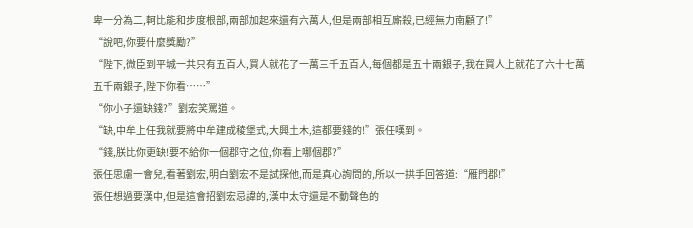卑一分為二,軻比能和步度根部,兩部加起來還有六萬人,但是兩部相互廝殺,已經無力南顧了!”
“說吧,你要什麼獎勵?”
“陛下,微臣到平城一共只有五百人,買人就花了一萬三千五百人,每個都是五十兩銀子,我在買人上就花了六十七萬五千兩銀子,陛下你看……”
“你小子還缺錢?”劉宏笑罵道。
“缺,中牟上任我就要將中牟建成稜堡式,大興土木,這都要錢的!”張任嘆到。
“錢,朕比你更缺!要不給你一個郡守之位,你看上哪個郡?”
張任思慮一會兒,看著劉宏,明白劉宏不是試探他,而是真心詢問的,所以一拱手回答道:“雁門郡!”
張任想過要漢中,但是這會招劉宏忌諱的,漢中太守還是不動聲色的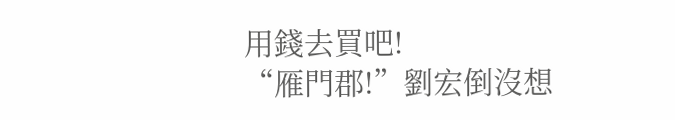用錢去買吧!
“雁門郡!”劉宏倒沒想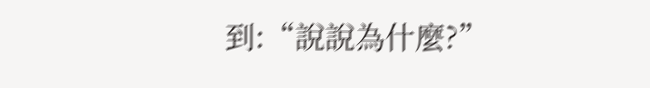到:“說說為什麼?”